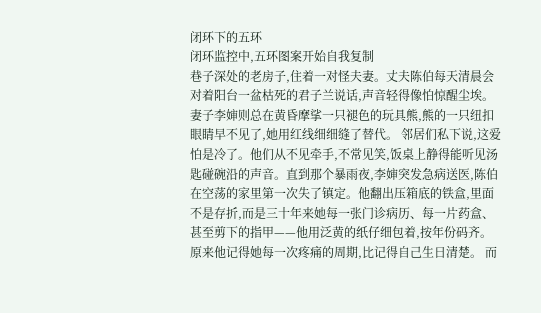闭环下的五环
闭环监控中,五环图案开始自我复制
巷子深处的老房子,住着一对怪夫妻。丈夫陈伯每天清晨会对着阳台一盆枯死的君子兰说话,声音轻得像怕惊醒尘埃。妻子李婶则总在黄昏摩挲一只褪色的玩具熊,熊的一只纽扣眼睛早不见了,她用红线细细缝了替代。 邻居们私下说,这爱怕是冷了。他们从不见牵手,不常见笑,饭桌上静得能听见汤匙碰碗沿的声音。直到那个暴雨夜,李婶突发急病送医,陈伯在空荡的家里第一次失了镇定。他翻出压箱底的铁盒,里面不是存折,而是三十年来她每一张门诊病历、每一片药盒、甚至剪下的指甲——他用泛黄的纸仔细包着,按年份码齐。原来他记得她每一次疼痛的周期,比记得自己生日清楚。 而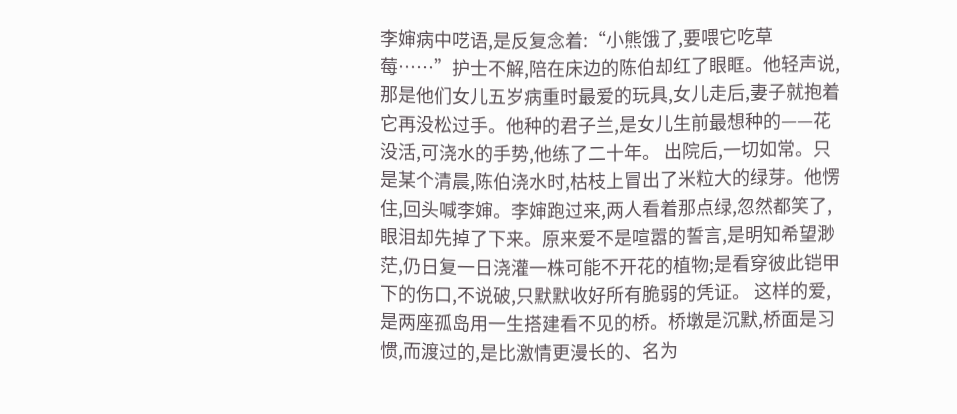李婶病中呓语,是反复念着:“小熊饿了,要喂它吃草莓……”护士不解,陪在床边的陈伯却红了眼眶。他轻声说,那是他们女儿五岁病重时最爱的玩具,女儿走后,妻子就抱着它再没松过手。他种的君子兰,是女儿生前最想种的——花没活,可浇水的手势,他练了二十年。 出院后,一切如常。只是某个清晨,陈伯浇水时,枯枝上冒出了米粒大的绿芽。他愣住,回头喊李婶。李婶跑过来,两人看着那点绿,忽然都笑了,眼泪却先掉了下来。原来爱不是喧嚣的誓言,是明知希望渺茫,仍日复一日浇灌一株可能不开花的植物;是看穿彼此铠甲下的伤口,不说破,只默默收好所有脆弱的凭证。 这样的爱,是两座孤岛用一生搭建看不见的桥。桥墩是沉默,桥面是习惯,而渡过的,是比激情更漫长的、名为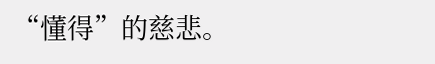“懂得”的慈悲。